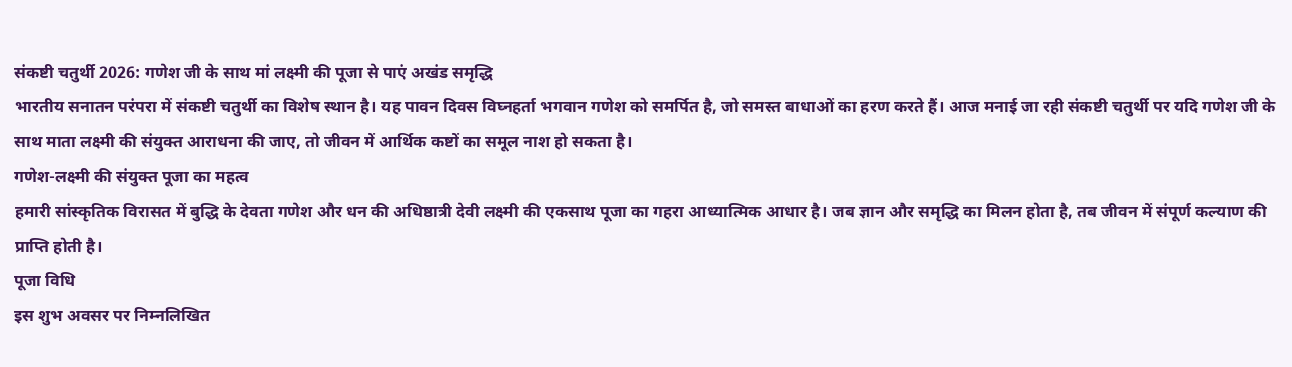संकष्टी चतुर्थी 2026: गणेश जी के साथ मां लक्ष्मी की पूजा से पाएं अखंड समृद्धि
भारतीय सनातन परंपरा में संकष्टी चतुर्थी का विशेष स्थान है। यह पावन दिवस विघ्नहर्ता भगवान गणेश को समर्पित है, जो समस्त बाधाओं का हरण करते हैं। आज मनाई जा रही संकष्टी चतुर्थी पर यदि गणेश जी के साथ माता लक्ष्मी की संयुक्त आराधना की जाए, तो जीवन में आर्थिक कष्टों का समूल नाश हो सकता है।
गणेश-लक्ष्मी की संयुक्त पूजा का महत्व
हमारी सांस्कृतिक विरासत में बुद्धि के देवता गणेश और धन की अधिष्ठात्री देवी लक्ष्मी की एकसाथ पूजा का गहरा आध्यात्मिक आधार है। जब ज्ञान और समृद्धि का मिलन होता है, तब जीवन में संपूर्ण कल्याण की प्राप्ति होती है।
पूजा विधि
इस शुभ अवसर पर निम्नलिखित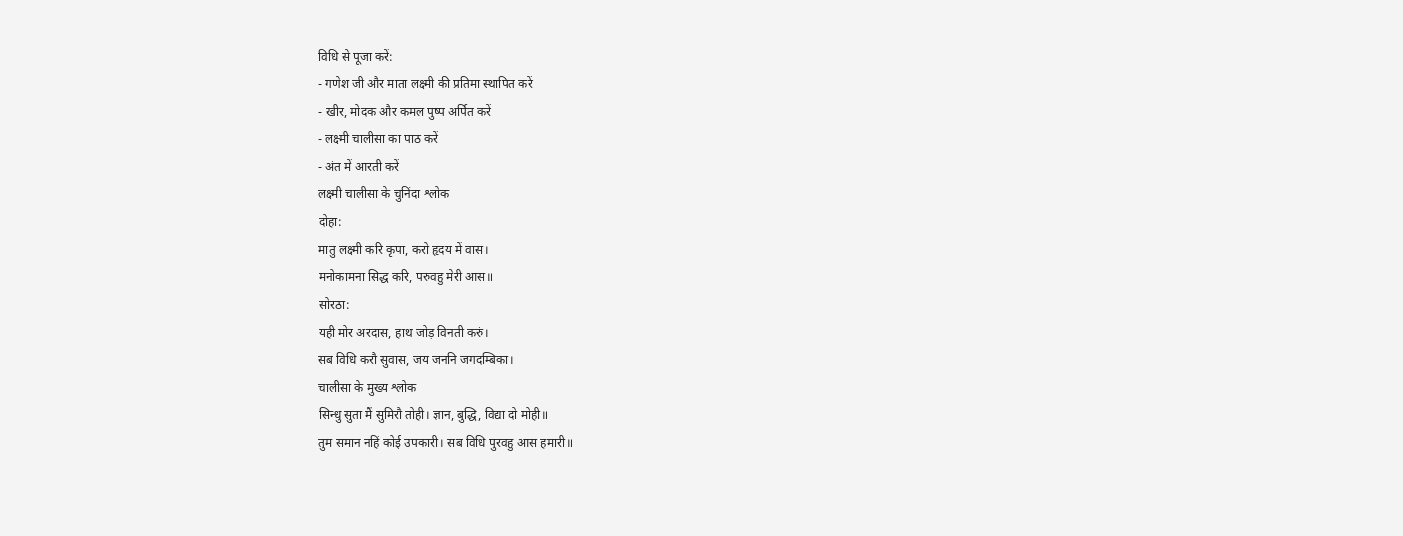विधि से पूजा करें:
- गणेश जी और माता लक्ष्मी की प्रतिमा स्थापित करें
- खीर, मोदक और कमल पुष्प अर्पित करें
- लक्ष्मी चालीसा का पाठ करें
- अंत में आरती करें
लक्ष्मी चालीसा के चुनिंदा श्लोक
दोहा:
मातु लक्ष्मी करि कृपा, करो हृदय में वास।
मनोकामना सिद्ध करि, परुवहु मेरी आस॥
सोरठा:
यही मोर अरदास, हाथ जोड़ विनती करुं।
सब विधि करौ सुवास, जय जननि जगदम्बिका।
चालीसा के मुख्य श्लोक
सिन्धु सुता मैं सुमिरौ तोही। ज्ञान, बुद्धि, विद्या दो मोही॥
तुम समान नहिं कोई उपकारी। सब विधि पुरवहु आस हमारी॥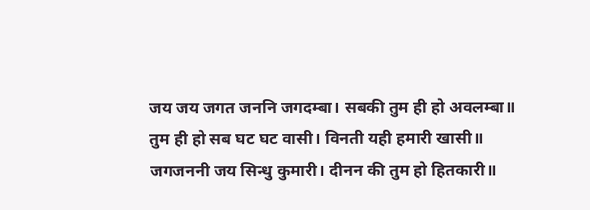जय जय जगत जननि जगदम्बा। सबकी तुम ही हो अवलम्बा॥
तुम ही हो सब घट घट वासी। विनती यही हमारी खासी॥
जगजननी जय सिन्धु कुमारी। दीनन की तुम हो हितकारी॥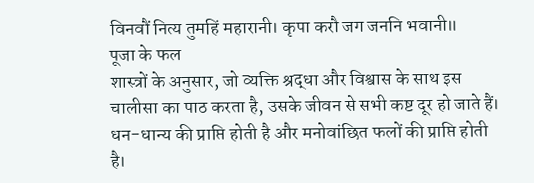विनवौं नित्य तुमहिं महारानी। कृपा करौ जग जननि भवानी॥
पूजा के फल
शास्त्रों के अनुसार, जो व्यक्ति श्रद्धा और विश्वास के साथ इस चालीसा का पाठ करता है, उसके जीवन से सभी कष्ट दूर हो जाते हैं। धन-धान्य की प्राप्ति होती है और मनोवांछित फलों की प्राप्ति होती है।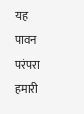यह पावन परंपरा हमारी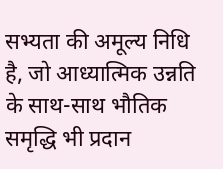सभ्यता की अमूल्य निधि है, जो आध्यात्मिक उन्नति के साथ-साथ भौतिक समृद्धि भी प्रदान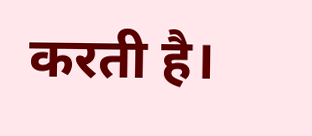करती है।